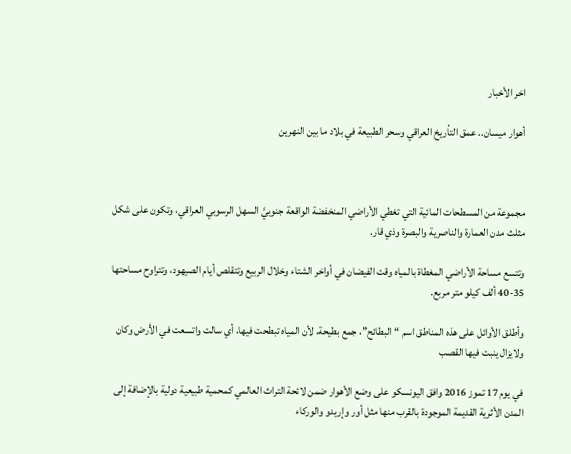اخر الأخبار

أهوار ميسان.. عمق التأريخ العراقي وسحر الطبيعة في بلاد ما بين النهرين



مجموعة من المسطحات المائية التي تغطي الأراضي المنخفضة الواقعة جنوبيَّ السهل الرسوبي العراقي، وتكون على شكل مثلث مدن العمارة والناصرية والبصرة وذي قار.

وتتسع مساحة الأراضي المغطاة بالمياه وقت الفيضان في أواخر الشتاء وخلال الربيع وتتقلص أيام الصيهود، وتتراوح مساحتها 35-40 ألف كيلو متر مربع.

وأطلق الأوائل على هذه المناطق اسم “البطائح”، جمع بطيحة، لأن المياه تبطحت فيها، أي سالت واتسعت في الأرض وكان ولايزال ينبت فيها القصب

في يوم 17 تموز 2016 وافق اليونسكو على وضع الأهوار ضمن لائحة التراث العالمي كمحمية طبيعية دولية بالإضافة إلى المدن الأثرية القديمة الموجودة بالقرب منها مثل أور وإريدو والوركاء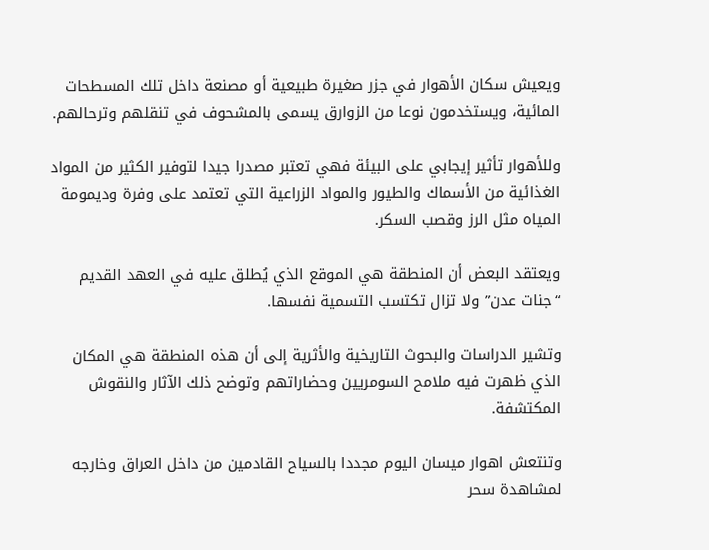ويعيش سكان الأهوار في جزر صغيرة طبيعية أو مصنعة داخل تلك المسطحات المائية، ويستخدمون نوعا من الزوارق يسمى بالمشحوف في تنقلهم وترحالهم.

وللأهوار تأثير إيجابي على البيئة فهي تعتبر مصدرا جيدا لتوفير الكثير من المواد الغذائية من الأسماك والطيور والمواد الزراعية التي تعتمد على وفرة وديمومة المياه مثل الرز وقصب السكر.

ويعتقد البعض أن المنطقة هي الموقع الذي يُطلق عليه في العهد القديم  “جنات عدن” ولا تزال تكتسب التسمية نفسها.

وتشير الدراسات والبحوث التاريخية والأثرية إلى أن هذه المنطقة هي المكان الذي ظهرت فيه ملامح السومريين وحضاراتهم وتوضح ذلك الآثار والنقوش المكتشفة.

وتنتعش اهوار ميسان اليوم مجددا بالسياح القادمين من داخل العراق وخارجه لمشاهدة سحر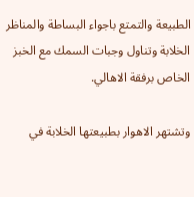الطبيعة والتمتع باجواء البساطة والمناظر الخلابة وتناول وجبات السمك مع الخبز الخاص برفقة الاهالي.

وتشتهر الاهوار بطبيعتها الخلابة في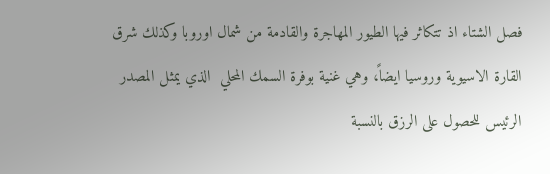فصل الشتاء اذ تتكاثر فيها الطيور المهاجرة والقادمة من شمال اوروبا وكذلك شرق القارة الاسيوية وروسيا ايضاً، وهي غنية بوفرة السمك المحلي  الذي يمثل المصدر الرئيس للحصول على الرزق بالنسبة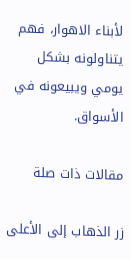لأبناء الاهوار، فهم يتناولونه بشكل يومي ويبيعونه في الأسواق.

مقالات ذات صلة

زر الذهاب إلى الأعلى